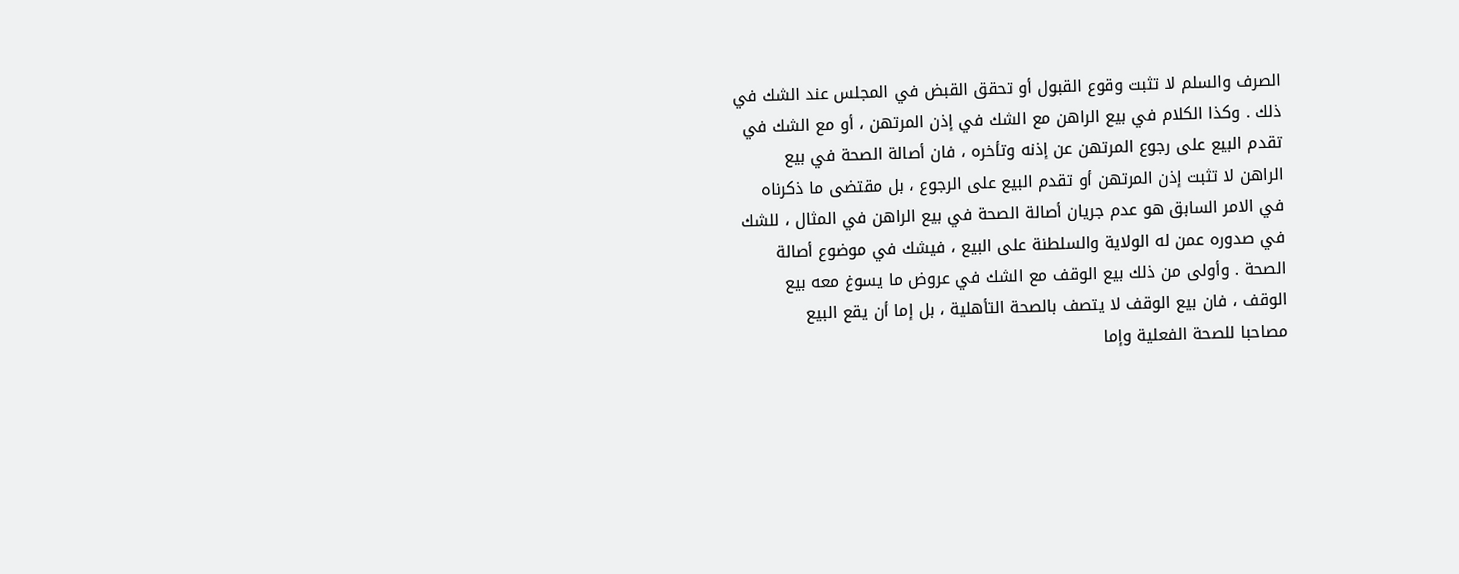الصرف والسلم لا تثبت وقوع القبول أو تحقق القبض في المجلس عند الشك في
ذلك . وكذا الكلام في بيع الراهن مع الشك في إذن المرتهن ، أو مع الشك في
تقدم البيع على رجوع المرتهن عن إذنه وتأخره ، فان أصالة الصحة في بيع
الراهن لا تثبت إذن المرتهن أو تقدم البيع على الرجوع ، بل مقتضى ما ذكرناه
في الامر السابق هو عدم جريان أصالة الصحة في بيع الراهن في المثال ، للشك
في صدوره عمن له الولاية والسلطنة على البيع ، فيشك في موضوع أصالة
الصحة . وأولى من ذلك بيع الوقف مع الشك في عروض ما يسوغ معه بيع
الوقف ، فان بيع الوقف لا يتصف بالصحة التأهلية ، بل إما أن يقع البيع
مصاحبا للصحة الفعلية وإما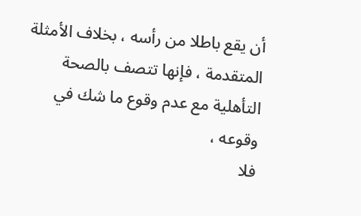أن يقع باطلا من رأسه ، بخلاف الأمثلة
المتقدمة ، فإنها تتصف بالصحة التأهلية مع عدم وقوع ما شك في وقوعه ،
فلا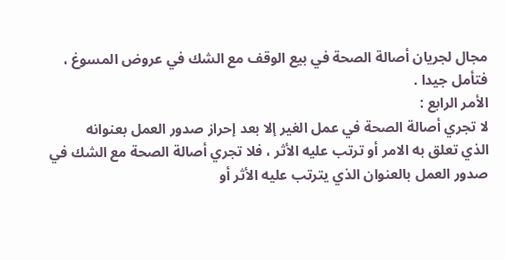مجال لجريان أصالة الصحة في بيع الوقف مع الشك في عروض المسوغ ،
فتأمل جيدا .
الأمر الرابع :
لا تجري أصالة الصحة في عمل الغير إلا بعد إحراز صدور العمل بعنوانه
الذي تعلق به الامر أو ترتب عليه الأثر ، فلا تجري أصالة الصحة مع الشك في
صدور العمل بالعنوان الذي يترتب عليه الأثر أو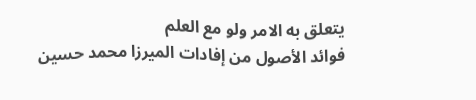يتعلق به الامر ولو مع العلم
فوائد الأصول من إفادات الميرزا محمد حسين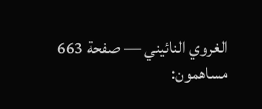الغروي النائيني — صفحة 663
مساهمون: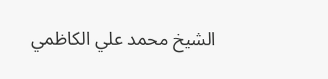الشيخ محمد علي الكاظمي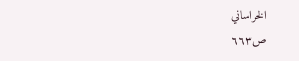الخراساني
ص٦٦٣